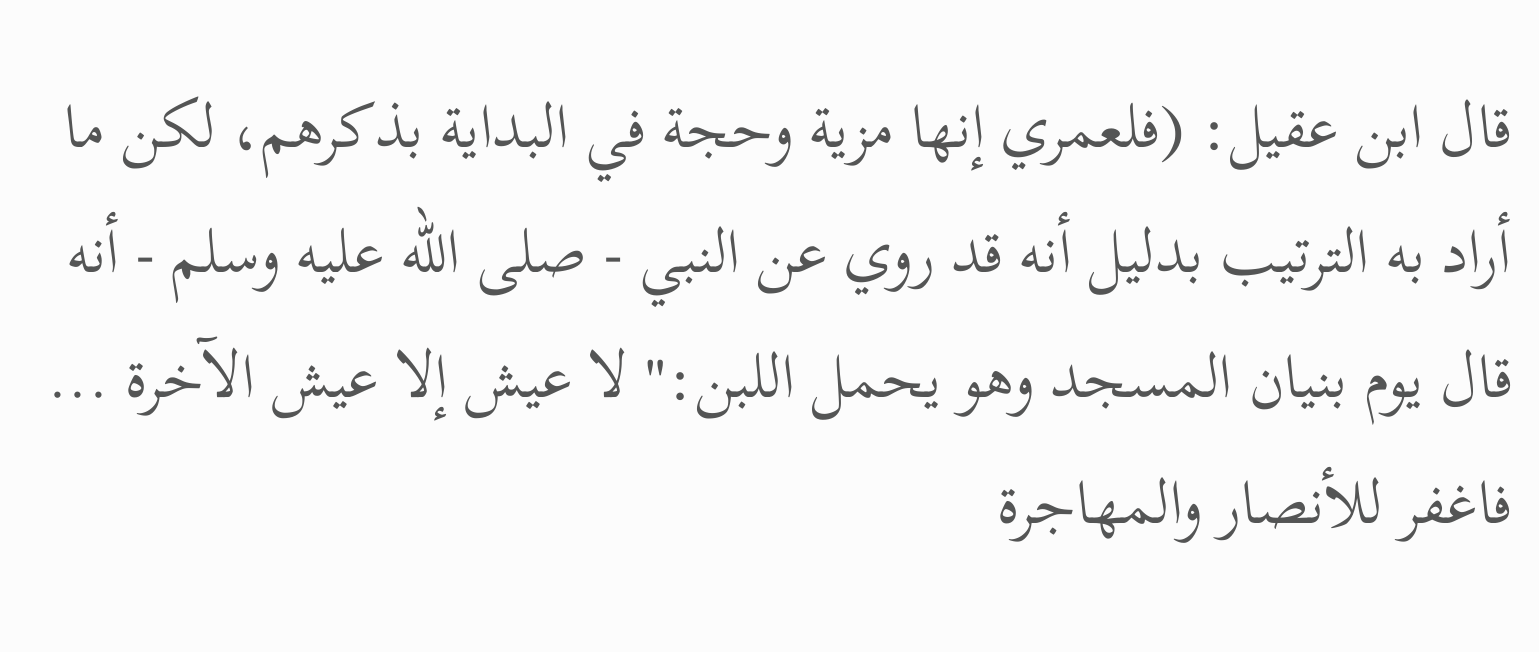قال ابن عقيل: (فلعمري إنها مزية وحجة في البداية بذكرهم، لكن ما أراد به الترتيب بدليل أنه قد روي عن النبي - صلى الله عليه وسلم - أنه قال يوم بنيان المسجد وهو يحمل اللبن:" لا عيش إلا عيش الآخرة ... فاغفر للأنصار والمهاجرة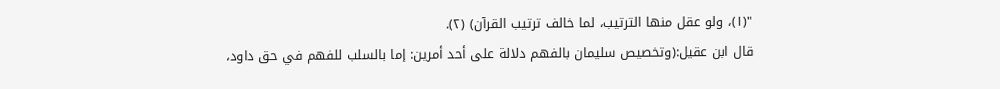"(١)، ولو عقل منها الترتيب، لما خالف ترتيب القرآن) (٢).
قال ابن عقيل:(وتخصيص سليمان بالفهم دلالة على أحد أمرين: إما بالسلب للفهم في حق داود،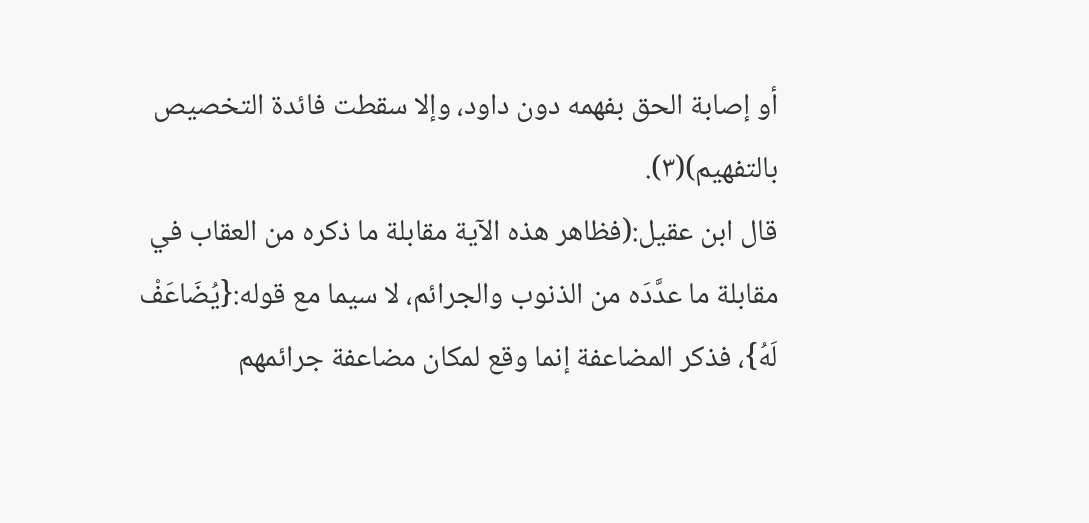أو إصابة الحق بفهمه دون داود، وإلا سقطت فائدة التخصيص بالتفهيم)(٣).
قال ابن عقيل:(فظاهر هذه الآية مقابلة ما ذكره من العقاب في مقابلة ما عدَّدَه من الذنوب والجرائم، لا سيما مع قوله:{يُضَاعَفْ لَهُ}، فذكر المضاعفة إنما وقع لمكان مضاعفة جرائمهم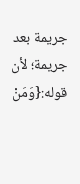جريمة بعد جريمة؛ لأن قوله:{وَمَنْ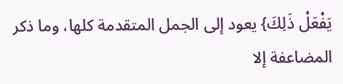يَفْعَلْ ذَلِكَ} يعود إلى الجمل المتقدمة كلها، وما ذكر المضاعفة إلا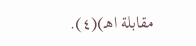مقابلة اهـ)(٤).